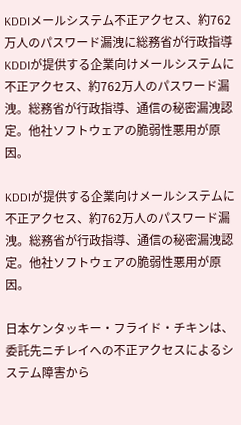KDDIメールシステム不正アクセス、約762万人のパスワード漏洩に総務省が行政指導
KDDIが提供する企業向けメールシステムに不正アクセス、約762万人のパスワード漏洩。総務省が行政指導、通信の秘密漏洩認定。他社ソフトウェアの脆弱性悪用が原因。

KDDIが提供する企業向けメールシステムに不正アクセス、約762万人のパスワード漏洩。総務省が行政指導、通信の秘密漏洩認定。他社ソフトウェアの脆弱性悪用が原因。

日本ケンタッキー・フライド・チキンは、委託先ニチレイへの不正アクセスによるシステム障害から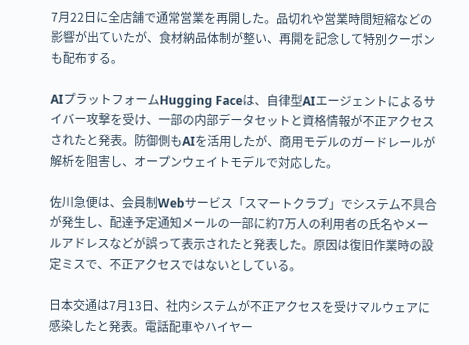7月22日に全店舗で通常営業を再開した。品切れや営業時間短縮などの影響が出ていたが、食材納品体制が整い、再開を記念して特別クーポンも配布する。

AIプラットフォームHugging Faceは、自律型AIエージェントによるサイバー攻撃を受け、一部の内部データセットと資格情報が不正アクセスされたと発表。防御側もAIを活用したが、商用モデルのガードレールが解析を阻害し、オープンウェイトモデルで対応した。

佐川急便は、会員制Webサービス「スマートクラブ」でシステム不具合が発生し、配達予定通知メールの一部に約7万人の利用者の氏名やメールアドレスなどが誤って表示されたと発表した。原因は復旧作業時の設定ミスで、不正アクセスではないとしている。

日本交通は7月13日、社内システムが不正アクセスを受けマルウェアに感染したと発表。電話配車やハイヤー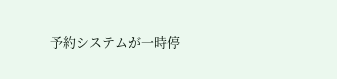予約システムが一時停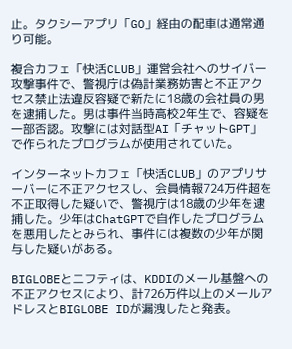止。タクシーアプリ「GO」経由の配車は通常通り可能。

複合カフェ「快活CLUB」運営会社へのサイバー攻撃事件で、警視庁は偽計業務妨害と不正アクセス禁止法違反容疑で新たに18歳の会社員の男を逮捕した。男は事件当時高校2年生で、容疑を一部否認。攻撃には対話型AI「チャットGPT」で作られたプログラムが使用されていた。

インターネットカフェ「快活CLUB」のアプリサーバーに不正アクセスし、会員情報724万件超を不正取得した疑いで、警視庁は18歳の少年を逮捕した。少年はChatGPTで自作したプログラムを悪用したとみられ、事件には複数の少年が関与した疑いがある。

BIGLOBEとニフティは、KDDIのメール基盤への不正アクセスにより、計726万件以上のメールアドレスとBIGLOBE IDが漏洩したと発表。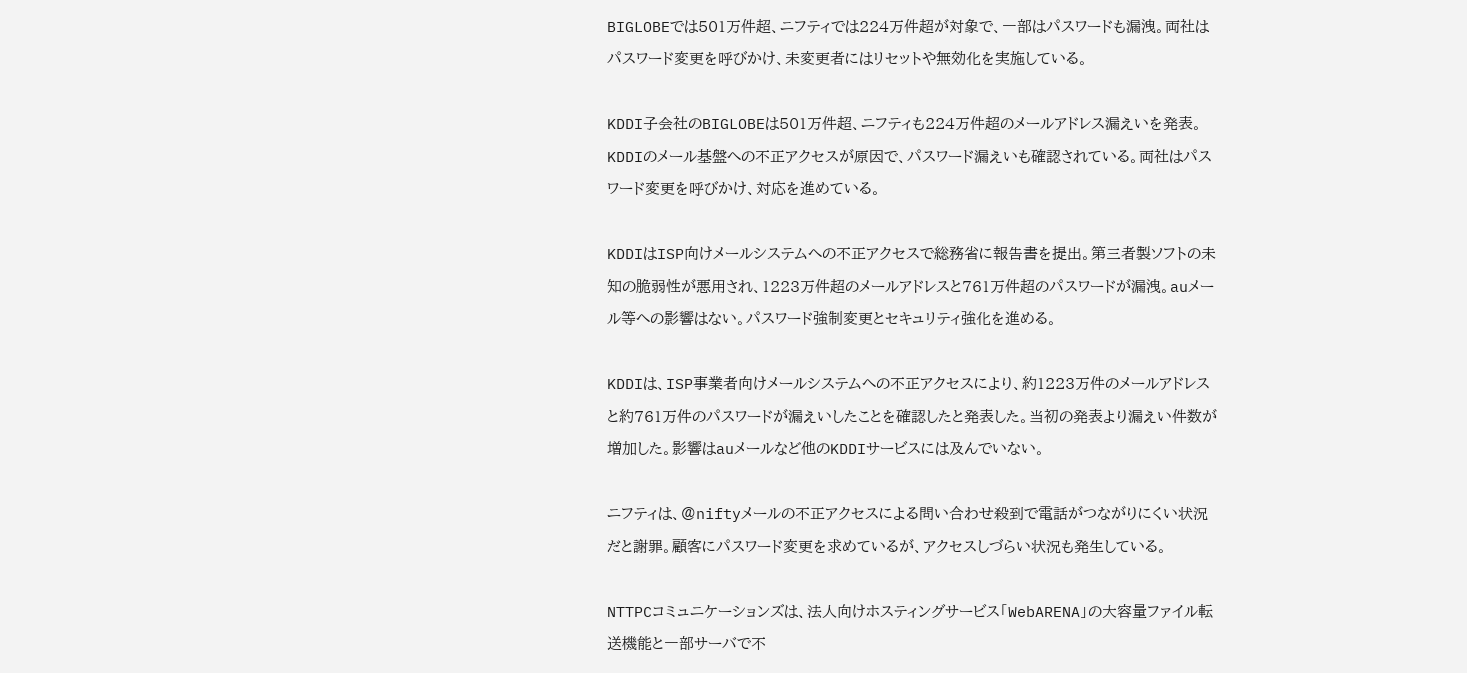BIGLOBEでは501万件超、ニフティでは224万件超が対象で、一部はパスワードも漏洩。両社はパスワード変更を呼びかけ、未変更者にはリセットや無効化を実施している。

KDDI子会社のBIGLOBEは501万件超、ニフティも224万件超のメールアドレス漏えいを発表。KDDIのメール基盤への不正アクセスが原因で、パスワード漏えいも確認されている。両社はパスワード変更を呼びかけ、対応を進めている。

KDDIはISP向けメールシステムへの不正アクセスで総務省に報告書を提出。第三者製ソフトの未知の脆弱性が悪用され、1223万件超のメールアドレスと761万件超のパスワードが漏洩。auメール等への影響はない。パスワード強制変更とセキュリティ強化を進める。

KDDIは、ISP事業者向けメールシステムへの不正アクセスにより、約1223万件のメールアドレスと約761万件のパスワードが漏えいしたことを確認したと発表した。当初の発表より漏えい件数が増加した。影響はauメールなど他のKDDIサービスには及んでいない。

ニフティは、@niftyメールの不正アクセスによる問い合わせ殺到で電話がつながりにくい状況だと謝罪。顧客にパスワード変更を求めているが、アクセスしづらい状況も発生している。

NTTPCコミュニケーションズは、法人向けホスティングサービス「WebARENA」の大容量ファイル転送機能と一部サーバで不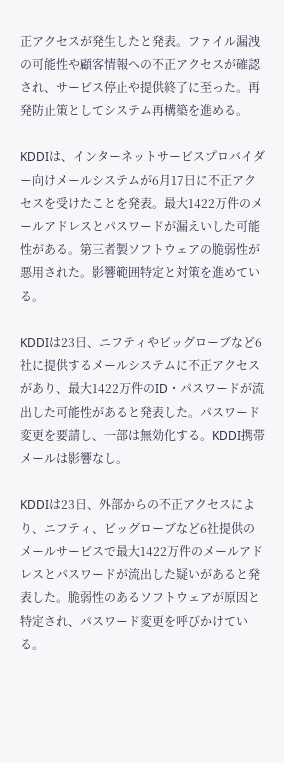正アクセスが発生したと発表。ファイル漏洩の可能性や顧客情報への不正アクセスが確認され、サービス停止や提供終了に至った。再発防止策としてシステム再構築を進める。

KDDIは、インターネットサービスプロバイダー向けメールシステムが6月17日に不正アクセスを受けたことを発表。最大1422万件のメールアドレスとパスワードが漏えいした可能性がある。第三者製ソフトウェアの脆弱性が悪用された。影響範囲特定と対策を進めている。

KDDIは23日、ニフティやビッグローブなど6社に提供するメールシステムに不正アクセスがあり、最大1422万件のID・パスワードが流出した可能性があると発表した。パスワード変更を要請し、一部は無効化する。KDDI携帯メールは影響なし。

KDDIは23日、外部からの不正アクセスにより、ニフティ、ビッグローブなど6社提供のメールサービスで最大1422万件のメールアドレスとパスワードが流出した疑いがあると発表した。脆弱性のあるソフトウェアが原因と特定され、パスワード変更を呼びかけている。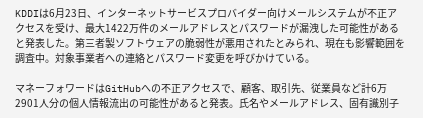KDDIは6月23日、インターネットサービスプロバイダー向けメールシステムが不正アクセスを受け、最大1422万件のメールアドレスとパスワードが漏洩した可能性があると発表した。第三者製ソフトウェアの脆弱性が悪用されたとみられ、現在も影響範囲を調査中。対象事業者への連絡とパスワード変更を呼びかけている。

マネーフォワードはGitHubへの不正アクセスで、顧客、取引先、従業員など計6万2901人分の個人情報流出の可能性があると発表。氏名やメールアドレス、固有識別子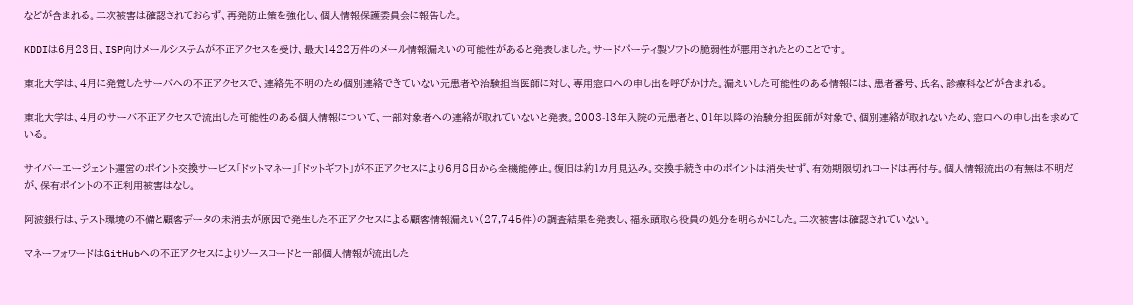などが含まれる。二次被害は確認されておらず、再発防止策を強化し、個人情報保護委員会に報告した。

KDDIは6月23日、ISP向けメールシステムが不正アクセスを受け、最大1422万件のメール情報漏えいの可能性があると発表しました。サードパーティ製ソフトの脆弱性が悪用されたとのことです。

東北大学は、4月に発覚したサーバへの不正アクセスで、連絡先不明のため個別連絡できていない元患者や治験担当医師に対し、専用窓口への申し出を呼びかけた。漏えいした可能性のある情報には、患者番号、氏名、診療科などが含まれる。

東北大学は、4月のサーバ不正アクセスで流出した可能性のある個人情報について、一部対象者への連絡が取れていないと発表。2003-13年入院の元患者と、01年以降の治験分担医師が対象で、個別連絡が取れないため、窓口への申し出を求めている。

サイバーエージェント運営のポイント交換サービス「ドットマネー」「ドットギフト」が不正アクセスにより6月8日から全機能停止。復旧は約1カ月見込み。交換手続き中のポイントは消失せず、有効期限切れコードは再付与。個人情報流出の有無は不明だが、保有ポイントの不正利用被害はなし。

阿波銀行は、テスト環境の不備と顧客データの未消去が原因で発生した不正アクセスによる顧客情報漏えい(27,745件)の調査結果を発表し、福永頭取ら役員の処分を明らかにした。二次被害は確認されていない。

マネーフォワードはGitHubへの不正アクセスによりソースコードと一部個人情報が流出した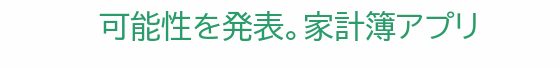可能性を発表。家計簿アプリ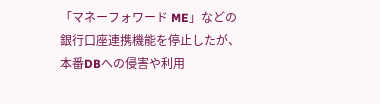「マネーフォワード ME」などの銀行口座連携機能を停止したが、本番DBへの侵害や利用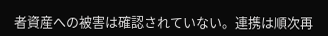者資産への被害は確認されていない。連携は順次再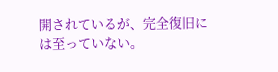開されているが、完全復旧には至っていない。